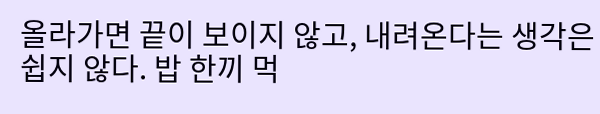올라가면 끝이 보이지 않고, 내려온다는 생각은 쉽지 않다. 밥 한끼 먹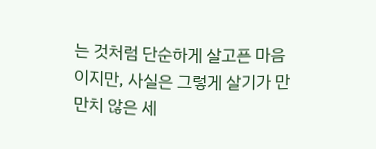는 것처럼 단순하게 살고픈 마음이지만, 사실은 그렇게 살기가 만만치 않은 세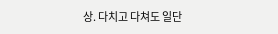상. 다치고 다쳐도 일단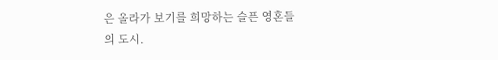은 올라가 보기를 희망하는 슬픈 영혼들의 도시.